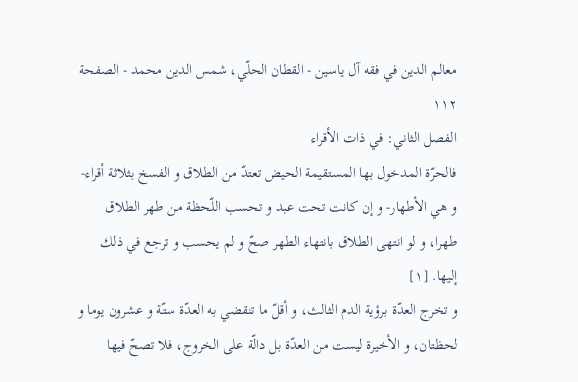معالم الدين في فقه آل ياسين - القطان الحلّي، شمس الدين محمد - الصفحة ١١٢
الفصل الثاني: في ذات الأقراء
فالحرّة المدخول بها المستقيمة الحيض تعتدّ من الطلاق و الفسخ بثلاثة أقراء- و هي الأطهار- و إن كانت تحت عبد و تحسب اللّحظة من طهر الطلاق طهرا، و لو انتهى الطلاق بانتهاء الطهر صحّ و لم يحسب و ترجع في ذلك إليها. [١]
و تخرج العدّة برؤية الدم الثالث، و أقلّ ما تنقضي به العدّة ستّة و عشرون يوما و لحظتان، و الأخيرة ليست من العدّة بل دالّة على الخروج، فلا تصحّ فيها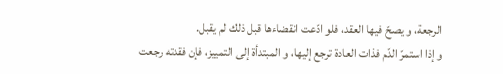الرجعة، و يصحّ فيها العقد، فلو ادّعت انقضاءها قبل ذلك لم يقبل.
و إذا استمرّ الدّم فذات العادة ترجع إليها، و المبتدأة إلى التمييز، فإن فقدته رجعت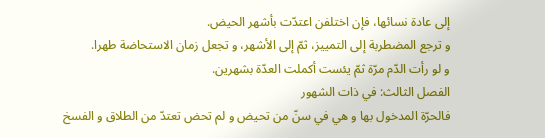إلى عادة نسائها، فإن اختلفن اعتدّت بأشهر الحيض.
و ترجع المضطربة إلى التمييز، ثمّ إلى الأشهر، و تجعل زمان الاستحاضة طهرا.
و لو رأت الدّم مرّة ثمّ يئست أكملت العدّة بشهرين.
الفصل الثالث: في ذات الشهور
فالحرّة المدخول بها و هي في سنّ من تحيض و لم تحض تعتدّ من الطلاق و الفسخ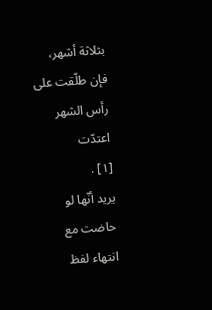بثلاثة أشهر، فإن طلّقت على رأس الشهر اعتدّت
[١] .
يريد أنّها لو حاضت مع انتهاء لفظ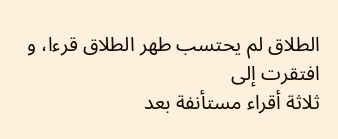الطلاق لم يحتسب طهر الطلاق قرءا، و افتقرت إلى
ثلاثة أقراء مستأنفة بعد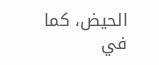الحيض، كما في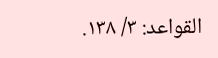القواعد: ٣/ ١٣٨.